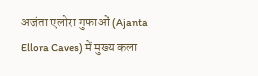अजंता एलोरा गुफाओं (Ajanta Ellora Caves) में मुख्य कला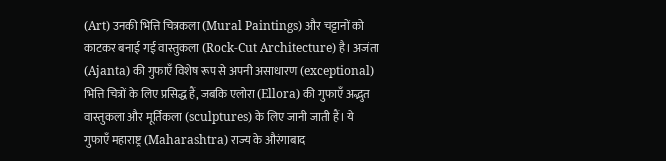(Art) उनकी भित्ति चित्रकला (Mural Paintings) और चट्टानों को काटकर बनाई गई वास्तुकला (Rock-Cut Architecture) है। अजंता (Ajanta) की गुफाएँ विशेष रूप से अपनी असाधारण (exceptional) भित्ति चित्रों के लिए प्रसिद्ध हैं, जबकि एलोरा (Ellora) की गुफाएँ अद्भुत वास्तुकला और मूर्तिकला (sculptures) के लिए जानी जाती हैं। ये गुफाएँ महाराष्ट्र (Maharashtra) राज्य के औरंगाबाद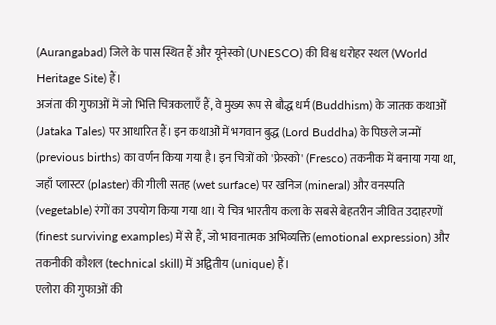(Aurangabad) जिले के पास स्थित हैं और यूनेस्को (UNESCO) की विश्व धरोहर स्थल (World Heritage Site) हैं।
अजंता की गुफाओं में जो भित्ति चित्रकलाएँ हैं, वे मुख्य रूप से बौद्ध धर्म (Buddhism) के जातक कथाओं (Jataka Tales) पर आधारित हैं। इन कथाओं में भगवान बुद्ध (Lord Buddha) के पिछले जन्मों (previous births) का वर्णन किया गया है। इन चित्रों को 'फ्रेस्को' (Fresco) तकनीक में बनाया गया था, जहाँ प्लास्टर (plaster) की गीली सतह (wet surface) पर खनिज (mineral) और वनस्पति (vegetable) रंगों का उपयोग किया गया था। ये चित्र भारतीय कला के सबसे बेहतरीन जीवित उदाहरणों (finest surviving examples) में से हैं, जो भावनात्मक अभिव्यक्ति (emotional expression) और तकनीकी कौशल (technical skill) में अद्वितीय (unique) हैं।
एलोरा की गुफाओं की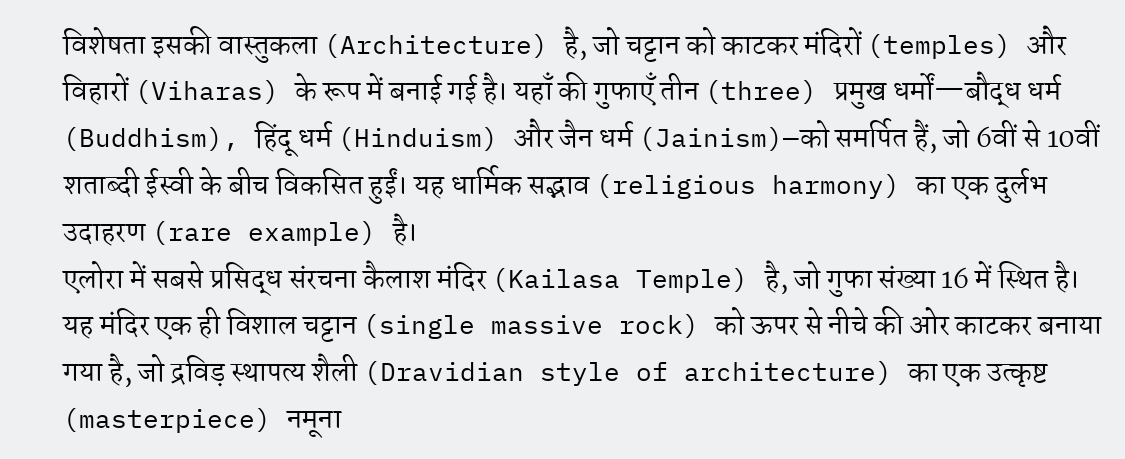विशेषता इसकी वास्तुकला (Architecture) है, जो चट्टान को काटकर मंदिरों (temples) और विहारों (Viharas) के रूप में बनाई गई है। यहाँ की गुफाएँ तीन (three) प्रमुख धर्मों—बौद्ध धर्म (Buddhism), हिंदू धर्म (Hinduism) और जैन धर्म (Jainism)—को समर्पित हैं, जो 6वीं से 10वीं शताब्दी ईस्वी के बीच विकसित हुईं। यह धार्मिक सद्भाव (religious harmony) का एक दुर्लभ उदाहरण (rare example) है।
एलोरा में सबसे प्रसिद्ध संरचना कैलाश मंदिर (Kailasa Temple) है, जो गुफा संख्या 16 में स्थित है। यह मंदिर एक ही विशाल चट्टान (single massive rock) को ऊपर से नीचे की ओर काटकर बनाया गया है, जो द्रविड़ स्थापत्य शैली (Dravidian style of architecture) का एक उत्कृष्ट (masterpiece) नमूना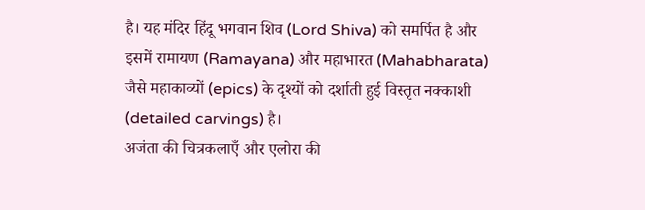है। यह मंदिर हिंदू भगवान शिव (Lord Shiva) को समर्पित है और इसमें रामायण (Ramayana) और महाभारत (Mahabharata) जैसे महाकाव्यों (epics) के दृश्यों को दर्शाती हुई विस्तृत नक्काशी (detailed carvings) है।
अजंता की चित्रकलाएँ और एलोरा की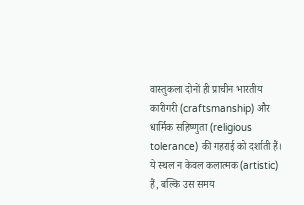वास्तुकला दोनों ही प्राचीन भारतीय कारीगरी (craftsmanship) और धार्मिक सहिष्णुता (religious tolerance) की गहराई को दर्शाती हैं। ये स्थल न केवल कलात्मक (artistic) हैं, बल्कि उस समय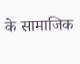के सामाजिक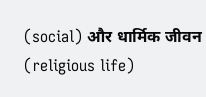(social) और धार्मिक जीवन (religious life)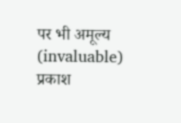पर भी अमूल्य (invaluable) प्रकाश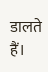डालते हैं।